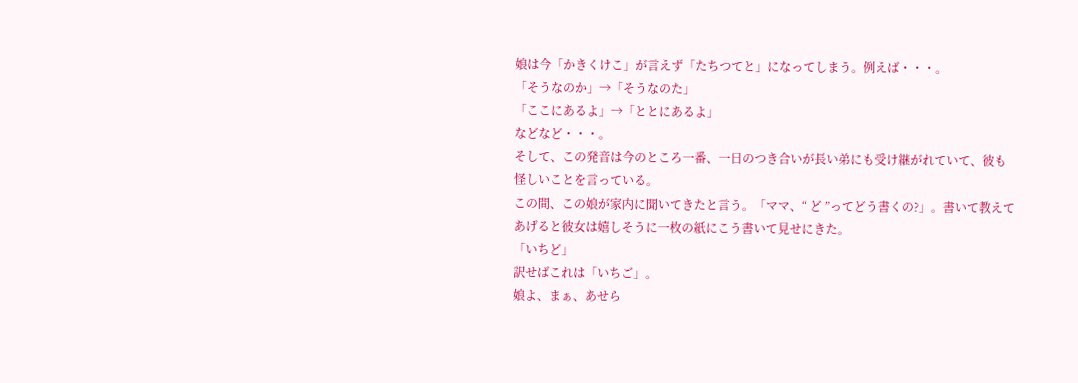娘は今「かきくけこ」が言えず「たちつてと」になってしまう。例えば・・・。
「そうなのか」→「そうなのた」
「ここにあるよ」→「ととにあるよ」
などなど・・・。
そして、この発音は今のところ一番、一日のつき合いが長い弟にも受け継がれていて、彼も怪しいことを言っている。
この間、この娘が家内に聞いてきたと言う。「ママ、“ ど ”ってどう書くの?」。書いて教えてあげると彼女は嬉しそうに一枚の紙にこう書いて見せにきた。
「いちど」
訳せばこれは「いちご」。
娘よ、まぁ、あせら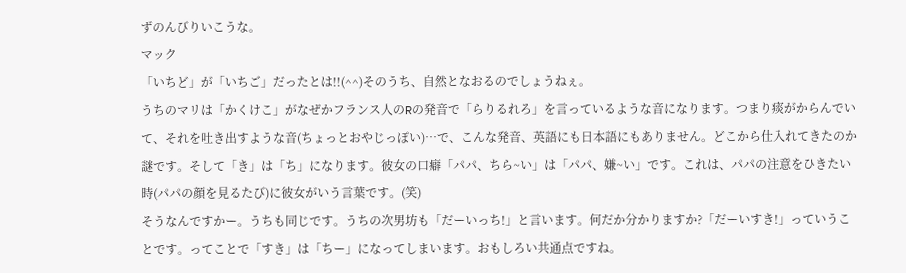ずのんびりいこうな。
マック
「いちど」が「いちご」だったとは!!(^^)そのうち、自然となおるのでしょうねぇ。
うちのマリは「かくけこ」がなぜかフランス人のRの発音で「らりるれろ」を言っているような音になります。つまり痰がからんでいて、それを吐き出すような音(ちょっとおやじっぽい)…で、こんな発音、英語にも日本語にもありません。どこから仕入れてきたのか謎です。そして「き」は「ち」になります。彼女の口癖「パパ、ちら~い」は「パパ、嫌~い」です。これは、パパの注意をひきたい時(パパの顔を見るたび)に彼女がいう言葉です。(笑)
そうなんですかー。うちも同じです。うちの次男坊も「だーいっち!」と言います。何だか分かりますか?「だーいすき!」っていうことです。ってことで「すき」は「ちー」になってしまいます。おもしろい共通点ですね。